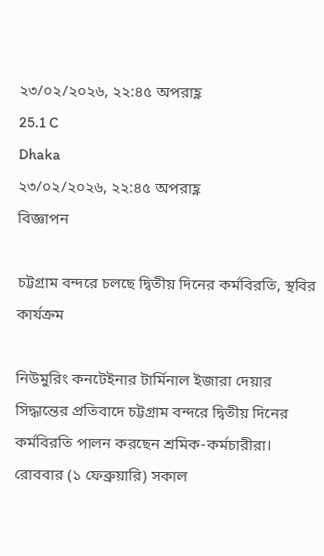২৩/০২/২০২৬, ২২:৪৫ অপরাহ্ণ
25.1 C
Dhaka
২৩/০২/২০২৬, ২২:৪৫ অপরাহ্ণ
বিজ্ঞাপন

চট্টগ্রাম বন্দরে চলছে দ্বিতীয় দিনের কর্মবিরতি, স্থবির কার্যক্রম

নিউমুরিং কনটেইনার টার্মিনাল ইজারা দেয়ার সিদ্ধান্তের প্রতিবাদে চট্টগ্রাম বন্দরে দ্বিতীয় দিনের কর্মবিরতি পালন করছেন শ্রমিক-কর্মচারীরা। রোববার (১ ফেব্রুয়ারি) সকাল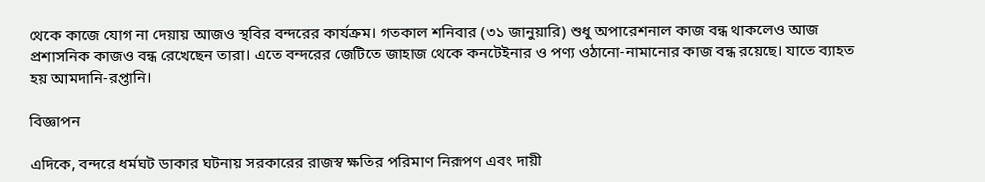থেকে কাজে যোগ না দেয়ায় আজও স্থবির বন্দরের কার্যক্রম। গতকাল শনিবার (৩১ জানুয়ারি) শুধু অপারেশনাল কাজ বন্ধ থাকলেও আজ প্রশাসনিক কাজও বন্ধ রেখেছেন তারা। এতে বন্দরের জেটিতে জাহাজ থেকে কনটেইনার ও পণ্য ওঠানো-নামানোর কাজ বন্ধ রয়েছে। যাতে ব্যাহত হয় আমদানি-রপ্তানি।

বিজ্ঞাপন

এদিকে, বন্দরে ধর্মঘট ডাকার ঘটনায় সরকারের রাজস্ব ক্ষতির পরিমাণ নিরূপণ এবং দায়ী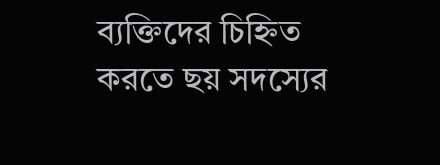ব্যক্তিদের চিহ্নিত করতে ছয় সদস্যের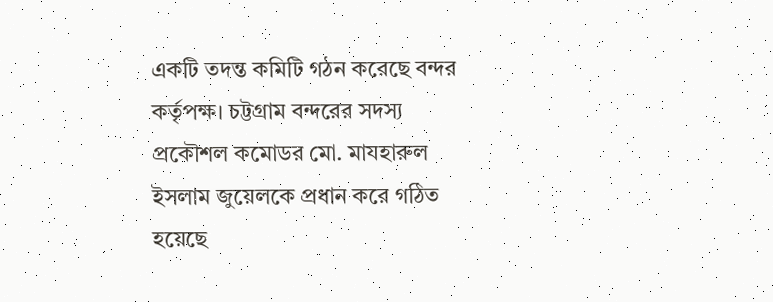একটি তদন্ত কমিটি গঠন করেছে বন্দর কর্তৃপক্ষ। চট্টগ্রাম বন্দরের সদস্য প্রকৌশল কমোডর মো. মাযহারুল ইসলাম জুয়েলকে প্রধান করে গঠিত হয়েছে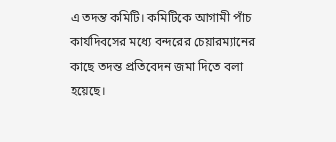এ তদন্ত কমিটি। কমিটিকে আগামী পাঁচ কার্যদিবসের মধ্যে বন্দরের চেয়ারম্যানের কাছে তদন্ত প্রতিবেদন জমা দিতে বলা হয়েছে।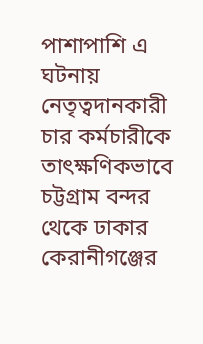পাশাপাশি এ ঘটনায় নেতৃত্বদানকারী চার কর্মচারীকে তাৎক্ষণিকভাবে চট্টগ্রাম বন্দর থেকে ঢাকার কেরানীগঞ্জের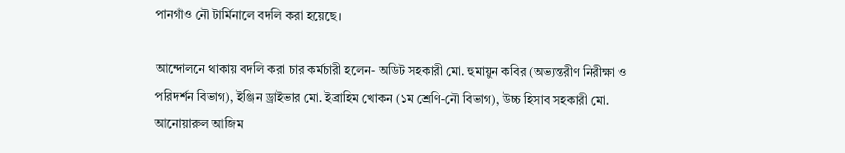পানগাঁও নৌ টার্মিনালে বদলি করা হয়েছে।

আন্দোলনে থাকায় বদলি করা চার কর্মচারী হলেন- অডিট সহকারী মো. হুমায়ুন কবির (অভ্যন্তরীণ নিরীক্ষা ও পরিদর্শন বিভাগ), ইঞ্জিন ড্রাইভার মো. ইব্রাহিম খোকন (১ম শ্রেণি-নৌ বিভাগ), উচ্চ হিসাব সহকারী মো. আনোয়ারুল আজিম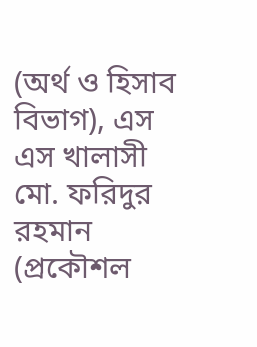(অর্থ ও হিসাব বিভাগ), এস এস খালাসী মো. ফরিদুর রহমান (প্রকৌশল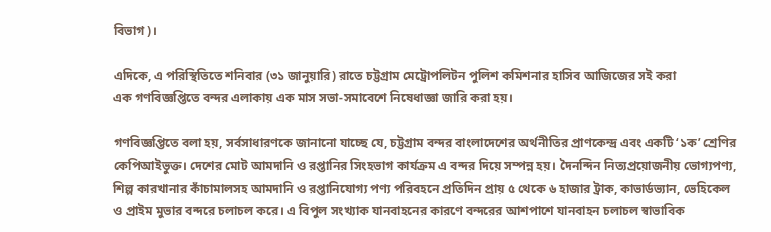বিভাগ)।

এদিকে, এ পরিস্থিতিতে শনিবার (৩১ জানুয়ারি) রাতে চট্টগ্রাম মেট্রোপলিটন পুলিশ কমিশনার হাসিব আজিজের সই করা এক ‌গণবিজ্ঞপ্তিতে বন্দর এলাকায় এক মাস সভা-সমাবেশে নিষেধাজ্ঞা জারি করা হয়।

গণবিজ্ঞপ্তিতে বলা হয়, সর্বসাধারণকে জানানো যাচ্ছে যে, চট্টগ্রাম বন্দর বাংলাদেশের অর্থনীতির প্রাণকেন্দ্র এবং একটি ‌‘১ক’ শ্রেণির কেপিআইভুক্ত। দেশের মোট আমদানি ও রপ্তানির সিংহভাগ কার্যক্রম এ বন্দর দিয়ে সম্পন্ন হয়। দৈনন্দিন নিত্যপ্রয়োজনীয় ভোগ্যপণ্য, শিল্প কারখানার কাঁচামালসহ আমদানি ও রপ্তানিযোগ্য পণ্য পরিবহনে প্রতিদিন প্রায় ৫ থেকে ৬ হাজার ট্রাক, কাভার্ডভ্যান, ভেহিকেল ও প্রাইম মুভার বন্দরে চলাচল করে। এ বিপুল সংখ্যাক যানবাহনের কারণে বন্দরের আশপাশে যানবাহন চলাচল স্বাভাবিক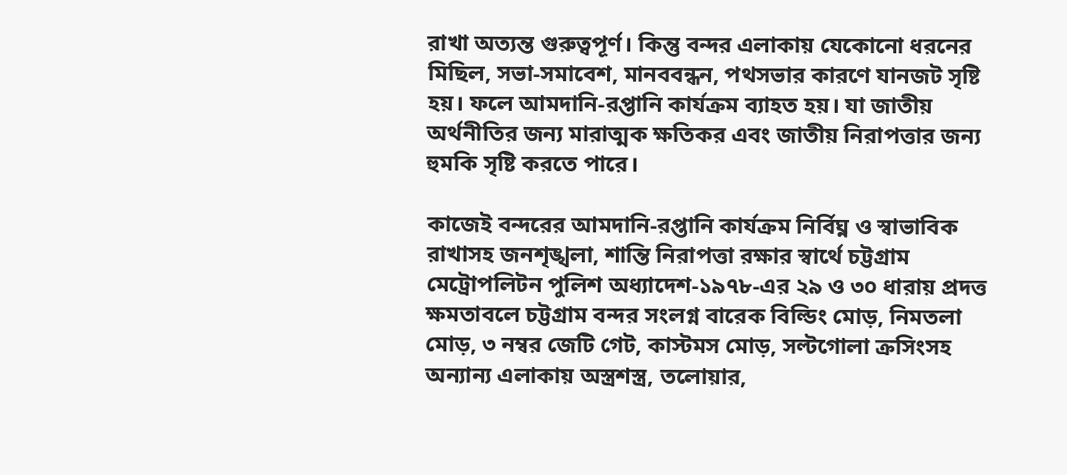রাখা অত্যন্ত গুরুত্বপূর্ণ। কিন্তু বন্দর এলাকায় যেকোনো ধরনের মিছিল, সভা-সমাবেশ, মানববন্ধন, পথসভার কারণে যানজট সৃষ্টি হয়। ফলে আমদানি-রপ্তানি কার্যক্রম ব্যাহত হয়। যা জাতীয় অর্থনীতির জন্য মারাত্মক ক্ষতিকর এবং জাতীয় নিরাপত্তার জন্য হুমকি সৃষ্টি করতে পারে।

কাজেই বন্দরের আমদানি-রপ্তানি কার্যক্রম নির্বিঘ্ন ও স্বাভাবিক রাখাসহ জনশৃঙ্খলা, শান্তি নিরাপত্তা রক্ষার স্বার্থে চট্টগ্রাম মেট্রোপলিটন পুলিশ অধ্যাদেশ-১৯৭৮-এর ২৯ ও ৩০ ধারায় প্রদত্ত ক্ষমতাবলে চট্টগ্রাম বন্দর সংলগ্ন বারেক বিল্ডিং মোড়, নিমতলা মোড়, ৩ নম্বর জেটি গেট, কাস্টমস মোড়, সল্টগোলা ক্রসিংসহ অন্যান্য এলাকায় অস্ত্রশস্ত্র, তলোয়ার,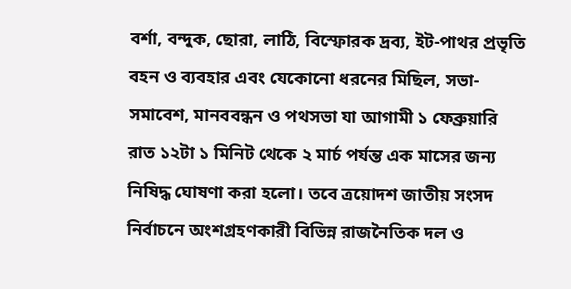বর্শা, বন্দুক, ছোরা, লাঠি, বিস্ফোরক দ্রব্য, ইট-পাথর প্রভৃতি বহন ও ব্যবহার এবং যেকোনো ধরনের মিছিল, সভা-সমাবেশ, মানববন্ধন ও পথসভা যা আগামী ১ ফেব্রুয়ারি রাত ১২টা ১ মিনিট থেকে ২ মার্চ পর্যন্ত এক মাসের জন্য নিষিদ্ধ ঘোষণা করা হলো। তবে ত্রয়োদশ জাতীয় সংসদ নির্বাচনে অংশগ্রহণকারী বিভিন্ন রাজনৈতিক দল ও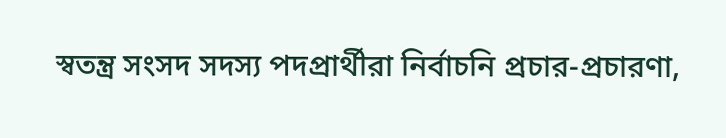স্বতন্ত্র সংসদ সদস্য পদপ্রার্থীরা নির্বাচনি প্রচার-প্রচারণা,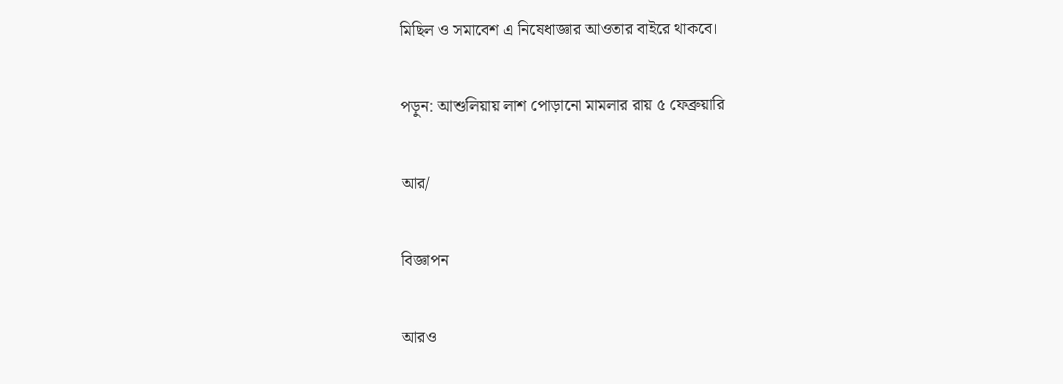মিছিল ও সমাবেশ এ নিষেধাজ্ঞার আওতার বাইরে থাকবে।

পড়ুন: আশুলিয়ায় লাশ পোড়ানো মামলার রায় ৫ ফেব্রুয়ারি

আর/

বিজ্ঞাপন

আরও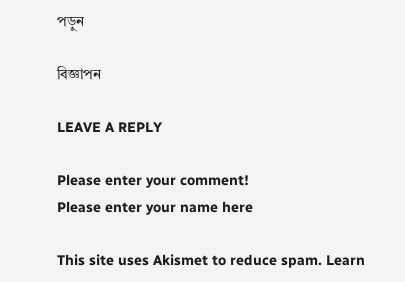পড়ুন

বিজ্ঞাপন

LEAVE A REPLY

Please enter your comment!
Please enter your name here

This site uses Akismet to reduce spam. Learn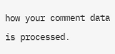how your comment data is processed.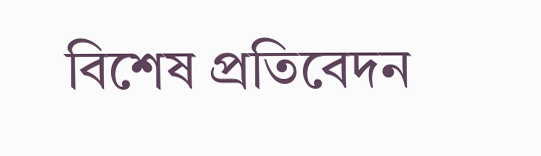বিশেষ প্রতিবেদন